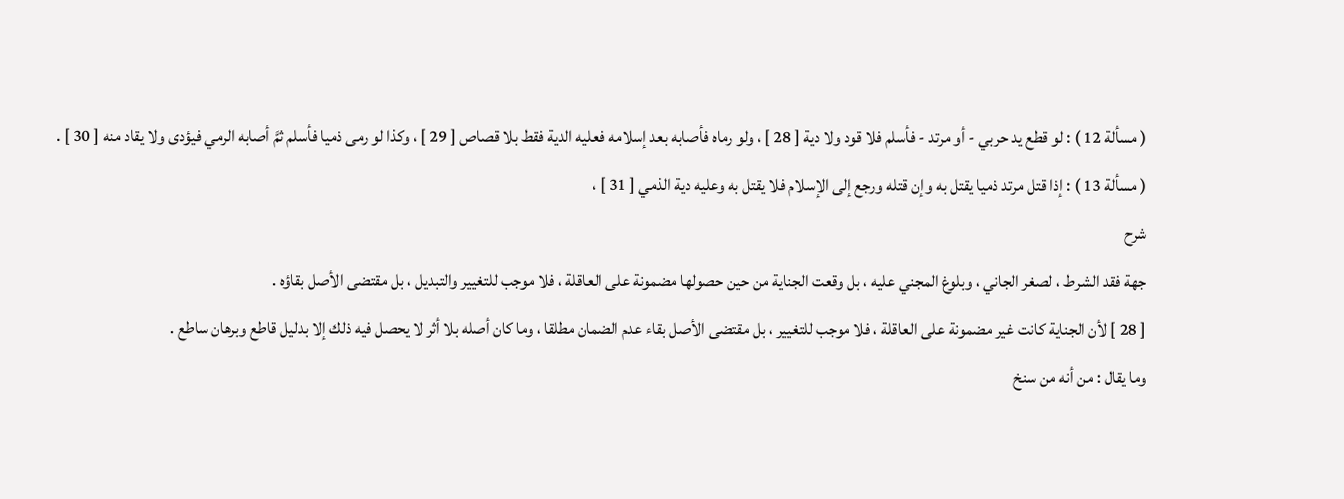( مسألة 12 ) : لو قطع يد حربي - أو مرتد - فأسلم فلا قود ولا دية [ 28 ] ، ولو رماه فأصابه بعد إسلامه فعليه الدية فقط بلا قصاص [ 29 ] ، وكذا لو رمى ذميا فأسلم ثمَّ أصابه الرمي فيؤدى ولا يقاد منه [ 30 ] .
( مسألة 13 ) : إذا قتل مرتد ذميا يقتل به وإن قتله ورجع إلى الإسلام فلا يقتل به وعليه دية الذمي [ 31 ] ،
شرح
جهة فقد الشرط ، لصغر الجاني ، وبلوغ المجني عليه ، بل وقعت الجناية من حين حصولها مضمونة على العاقلة ، فلا موجب للتغيير والتبديل ، بل مقتضى الأصل بقاؤه .
[ 28 ] لأن الجناية كانت غير مضمونة على العاقلة ، فلا موجب للتغيير ، بل مقتضى الأصل بقاء عدم الضمان مطلقا ، وما كان أصله بلا أثر لا يحصل فيه ذلك إلا بدليل قاطع وبرهان ساطع .
وما يقال : من أنه من سنخ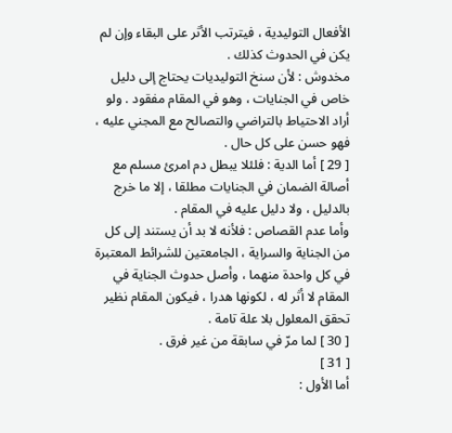الأفعال التوليدية ، فيترتب الأثر على البقاء وإن لم يكن في الحدوث كذلك .
مخدوش : لأن سنخ التوليديات يحتاج إلى دليل خاص في الجنايات ، وهو في المقام مفقود . ولو أراد الاحتياط بالتراضي والتصالح مع المجني عليه ، فهو حسن على كل حال .
[ 29 ] أما الدية : فلئلا يبطل دم امرئ مسلم مع أصالة الضمان في الجنايات مطلقا ، إلا ما خرج بالدليل ، ولا دليل عليه في المقام .
وأما عدم القصاص : فلأنه لا بد أن يستند إلى كل من الجناية والسراية ، الجامعتين للشرائط المعتبرة في كل واحدة منهما ، وأصل حدوث الجناية في المقام لا أثر له ، لكونها هدرا ، فيكون المقام نظير تحقق المعلول بلا علة تامة .
[ 30 ] لما مرّ في سابقة من غير فرق .
[ 31 ]
أما الأول :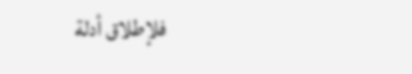فلإطلاق أدلة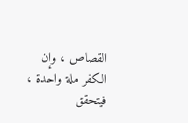القصاص ، وإن الكفر ملة واحدة ، فيتحقق